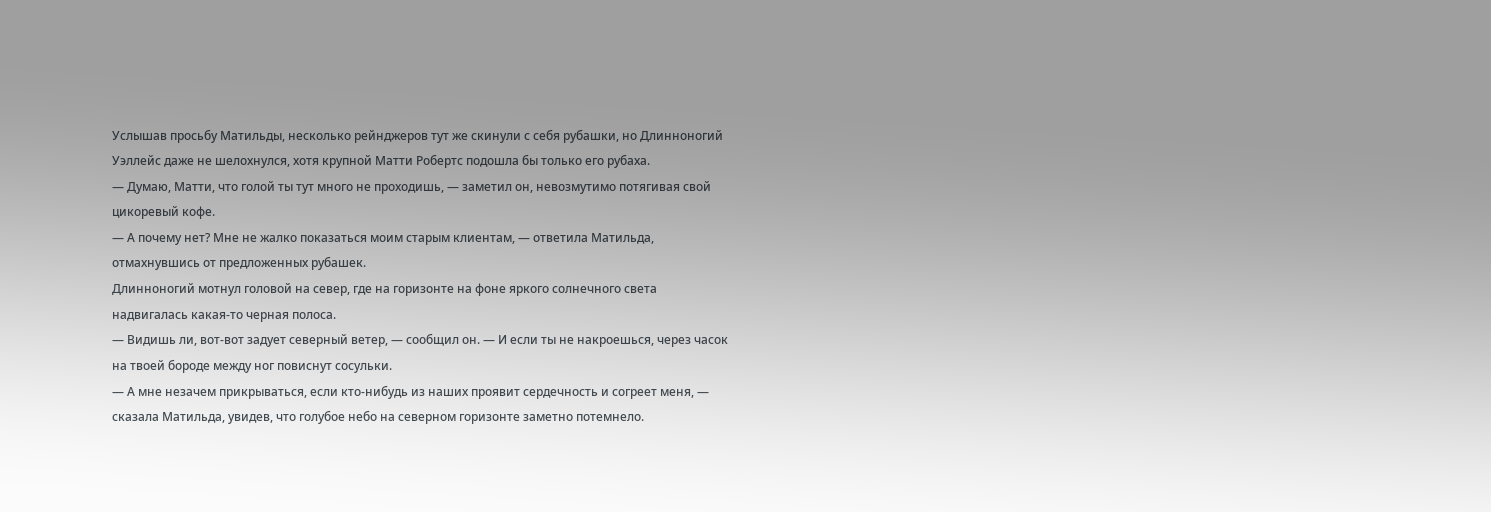Услышав просьбу Матильды, несколько рейнджеров тут же скинули с себя рубашки, но Длинноногий Уэллейс даже не шелохнулся, хотя крупной Матти Робертс подошла бы только его рубаха.
— Думаю, Матти, что голой ты тут много не проходишь, — заметил он, невозмутимо потягивая свой цикоревый кофе.
— А почему нет? Мне не жалко показаться моим старым клиентам, — ответила Матильда, отмахнувшись от предложенных рубашек.
Длинноногий мотнул головой на север, где на горизонте на фоне яркого солнечного света надвигалась какая-то черная полоса.
— Видишь ли, вот-вот задует северный ветер, — сообщил он. — И если ты не накроешься, через часок на твоей бороде между ног повиснут сосульки.
— А мне незачем прикрываться, если кто-нибудь из наших проявит сердечность и согреет меня, — сказала Матильда, увидев, что голубое небо на северном горизонте заметно потемнело.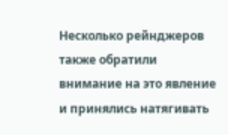Несколько рейнджеров также обратили внимание на это явление и принялись натягивать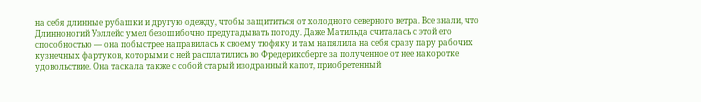на себя длинные рубашки и другую одежду, чтобы защититься от холодного северного ветра. Все знали, что Длинноногий Уэллейс умел безошибочно предугадывать погоду. Даже Матильда считалась с этой его способностью — она побыстрее направилась к своему тюфяку и там напялила на себя сразу пару рабочих кузнечных фартуков, которыми с ней расплатились во Фредериксберге за полученное от нее накоротке удовольствие. Она таскала также с собой старый изодранный капот, приобретенный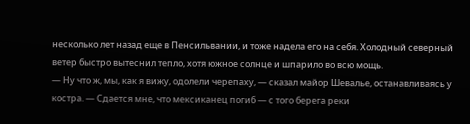несколько лет назад еще в Пенсильвании, и тоже надела его на себя. Холодный северный ветер быстро вытеснил тепло, хотя южное солнце и шпарило во всю мощь.
— Ну что ж, мы, как я вижу, одолели черепаху, — сказал майор Шевалье, останавливаясь у костра. — Сдается мне, что мексиканец погиб — с того берега реки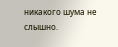никакого шума не слышно.